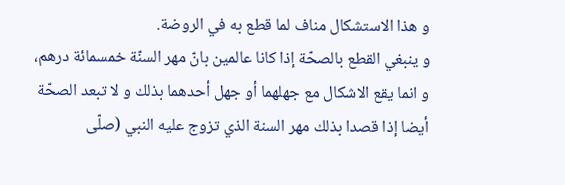و هذا الاستشكال مناف لما قطع به في الروضة.
و ينبغي القطع بالصحّة إذا كانا عالمين بانّ مهر السنّة خمسمائة درهم، و انما يقع الاشكال مع جهلهما أو جهل أحدهما بذلك و لا تبعد الصحّة أيضا إذا قصدا بذلك مهر السنة الذي تزوج عليه النبي (صلّى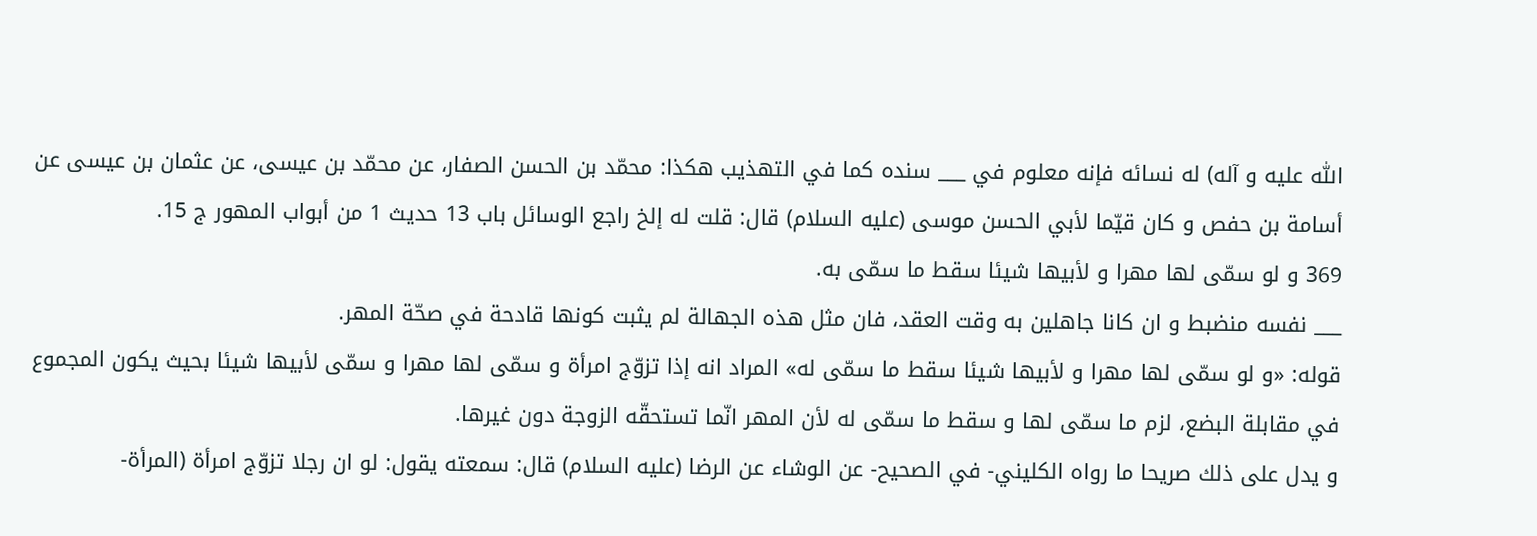اللّٰه عليه و آله) له نسائه فإنه معلوم في ___ سنده كما في التهذيب هكذا: محمّد بن الحسن الصفار، عن محمّد بن عيسى، عن عثمان بن عيسى عن أسامة بن حفص و كان قيّما لأبي الحسن موسى (عليه السلام) قال: قلت له إلخ راجع الوسائل باب 13 حديث 1 من أبواب المهور ج 15.
369 و لو سمّى لها مهرا و لأبيها شيئا سقط ما سمّى به.
___ نفسه منضبط و ان كانا جاهلين به وقت العقد، فان مثل هذه الجهالة لم يثبت كونها قادحة في صحّة المهر.
قوله: «و لو سمّى لها مهرا و لأبيها شيئا سقط ما سمّى له» المراد انه إذا تزوّج امرأة و سمّى لها مهرا و سمّى لأبيها شيئا بحيث يكون المجموع في مقابلة البضع، لزم ما سمّى لها و سقط ما سمّى له لأن المهر انّما تستحقّه الزوجة دون غيرها.
و يدل على ذلك صريحا ما رواه الكليني- في الصحيح- عن الوشاء عن الرضا (عليه السلام) قال: سمعته يقول: لو ان رجلا تزوّج امرأة (المرأة-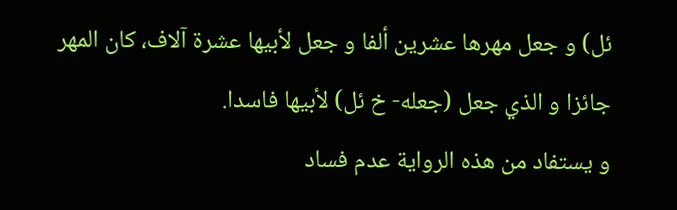ئل) و جعل مهرها عشرين ألفا و جعل لأبيها عشرة آلاف، كان المهر جائزا و الذي جعل (جعله- خ ئل) لأبيها فاسدا.
و يستفاد من هذه الرواية عدم فساد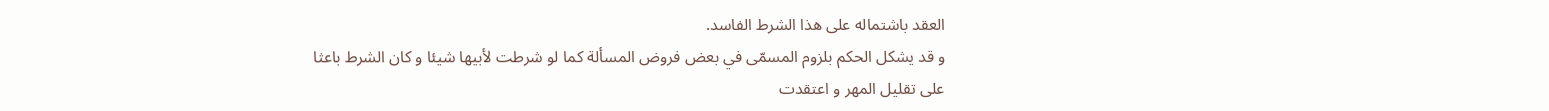العقد باشتماله على هذا الشرط الفاسد.
و قد يشكل الحكم بلزوم المسمّى في بعض فروض المسألة كما لو شرطت لأبيها شيئا و كان الشرط باعثا على تقليل المهر و اعتقدت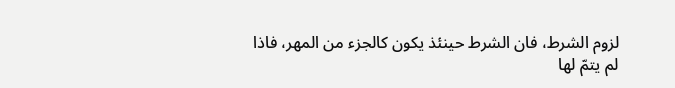لزوم الشرط، فان الشرط حينئذ يكون كالجزء من المهر، فاذا لم يتمّ لها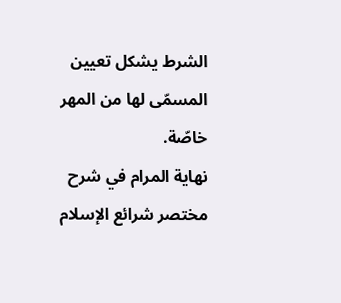الشرط يشكل تعيين المسمّى لها من المهر خاصّة.
نهاية المرام في شرح مختصر شرائع الإسلام